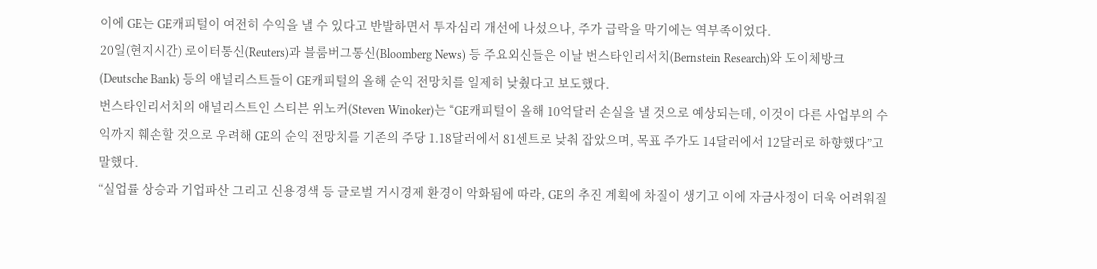이에 GE는 GE캐피털이 여전히 수익을 낼 수 있다고 반발하면서 투자심리 개선에 나섰으나, 주가 급락을 막기에는 역부족이었다.
20일(현지시간) 로이터통신(Reuters)과 블룸버그통신(Bloomberg News) 등 주요외신들은 이날 번스타인리서치(Bernstein Research)와 도이체방크(Deutsche Bank) 등의 애널리스트들이 GE캐피털의 올해 순익 전망치를 일제히 낮췄다고 보도했다.
번스타인리서치의 애널리스트인 스티븐 위노커(Steven Winoker)는 “GE캐피털이 올해 10억달러 손실을 낼 것으로 예상되는데, 이것이 다른 사업부의 수익까지 훼손할 것으로 우려해 GE의 순익 전망치를 기존의 주당 1.18달러에서 81센트로 낮춰 잡았으며, 목표 주가도 14달러에서 12달러로 하향했다”고 말했다.
“실업률 상승과 기업파산 그리고 신용경색 등 글로벌 거시경제 환경이 악화됨에 따라, GE의 추진 계획에 차질이 생기고 이에 자금사정이 더욱 어려워질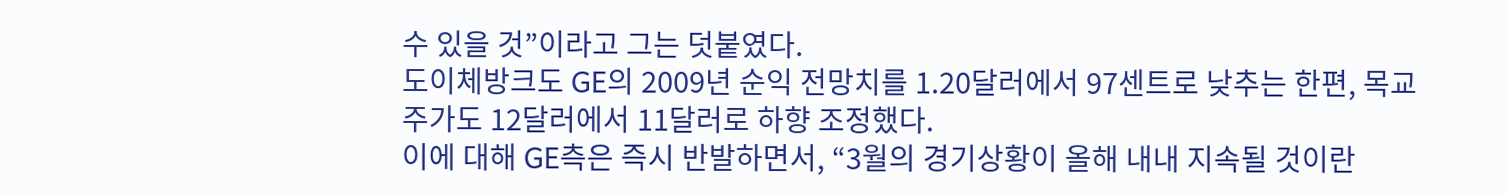수 있을 것”이라고 그는 덧붙였다.
도이체방크도 GE의 2009년 순익 전망치를 1.20달러에서 97센트로 낮추는 한편, 목교 주가도 12달러에서 11달러로 하향 조정했다.
이에 대해 GE측은 즉시 반발하면서, “3월의 경기상황이 올해 내내 지속될 것이란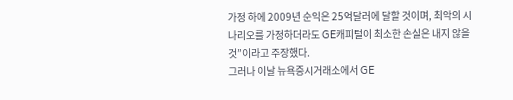가정 하에 2009년 순익은 25억달러에 달할 것이며, 최악의 시나리오를 가정하더라도 GE캐피털이 최소한 손실은 내지 않을 것”이라고 주장했다.
그러나 이날 뉴욕증시거래소에서 GE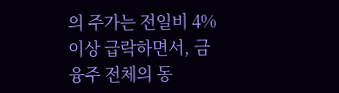의 주가는 전일비 4% 이상 급락하면서, 금융주 전체의 동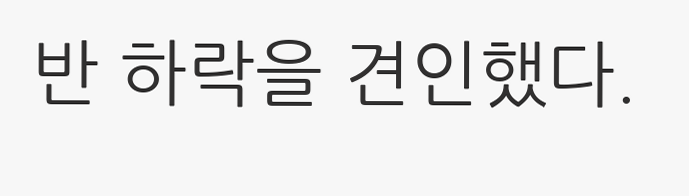반 하락을 견인했다.